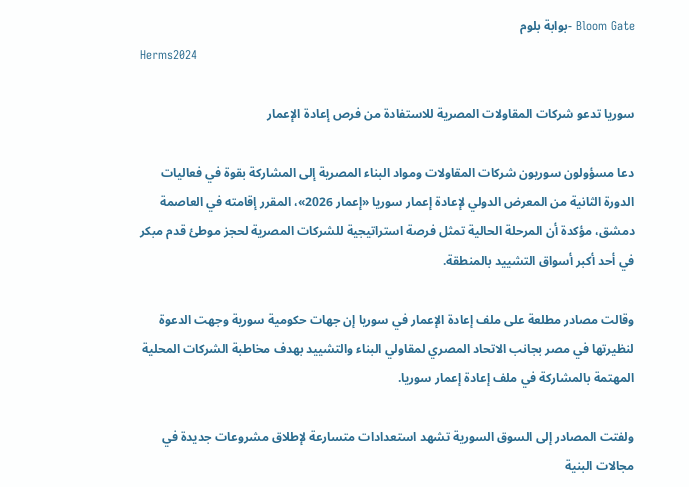Bloom Gate -بوابة بلوم
Herms2024

سوريا تدعو شركات المقاولات المصرية للاستفادة من فرص إعادة الإعمار

دعا مسؤولون سوريون شركات المقاولات ومواد البناء المصرية إلى المشاركة بقوة في فعاليات الدورة الثانية من المعرض الدولي لإعادة إعمار سوريا «إعمار 2026»، المقرر إقامته في العاصمة دمشق، مؤكدة أن المرحلة الحالية تمثل فرصة استراتيجية للشركات المصرية لحجز موطئ قدم مبكر في أحد أكبر أسواق التشييد بالمنطقة.

وقالت مصادر مطلعة على ملف إعادة الإعمار في سوريا إن جهات حكومية سورية وجهت الدعوة لنظيرتها في مصر بجانب الاتحاد المصري لمقاولي البناء والتشييد بهدف مخاطبة الشركات المحلية المهتمة بالمشاركة في ملف إعادة إعمار سوريا.

ولفتت المصادر إلى السوق السورية تشهد استعدادات متسارعة لإطلاق مشروعات جديدة في مجالات البنية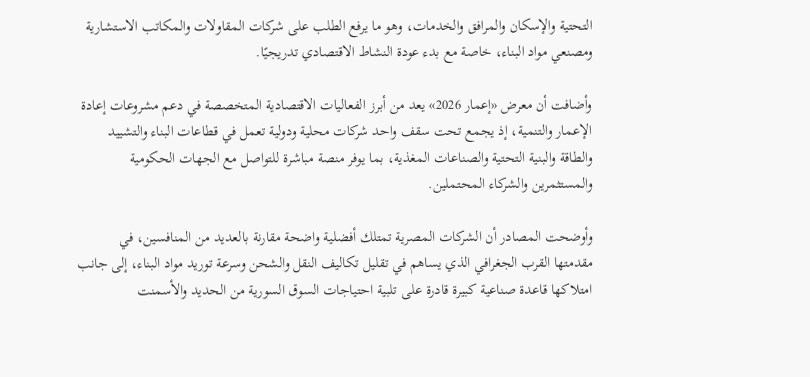التحتية والإسكان والمرافق والخدمات، وهو ما يرفع الطلب على شركات المقاولات والمكاتب الاستشارية ومصنعي مواد البناء، خاصة مع بدء عودة النشاط الاقتصادي تدريجيًا.

وأضافت أن معرض «إعمار 2026» يعد من أبرز الفعاليات الاقتصادية المتخصصة في دعم مشروعات إعادة الإعمار والتنمية، إذ يجمع تحت سقف واحد شركات محلية ودولية تعمل في قطاعات البناء والتشييد والطاقة والبنية التحتية والصناعات المغذية، بما يوفر منصة مباشرة للتواصل مع الجهات الحكومية والمستثمرين والشركاء المحتملين.

وأوضحت المصادر أن الشركات المصرية تمتلك أفضلية واضحة مقارنة بالعديد من المنافسين، في مقدمتها القرب الجغرافي الذي يساهم في تقليل تكاليف النقل والشحن وسرعة توريد مواد البناء، إلى جانب امتلاكها قاعدة صناعية كبيرة قادرة على تلبية احتياجات السوق السورية من الحديد والأسمنت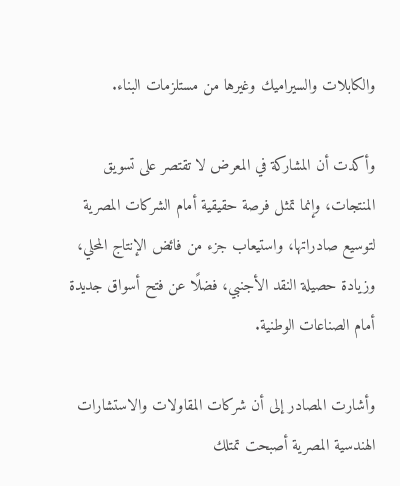والكابلات والسيراميك وغيرها من مستلزمات البناء.

وأكدت أن المشاركة في المعرض لا تقتصر على تسويق المنتجات، وإنما تمثل فرصة حقيقية أمام الشركات المصرية لتوسيع صادراتها، واستيعاب جزء من فائض الإنتاج المحلي، وزيادة حصيلة النقد الأجنبي، فضلًا عن فتح أسواق جديدة أمام الصناعات الوطنية.

وأشارت المصادر إلى أن شركات المقاولات والاستشارات الهندسية المصرية أصبحت تمتلك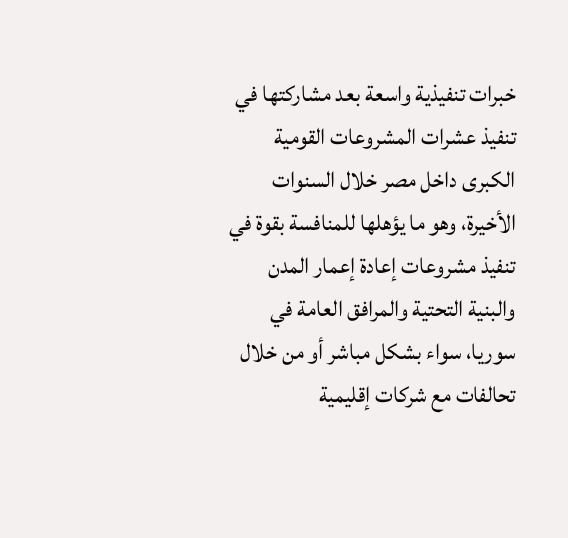خبرات تنفيذية واسعة بعد مشاركتها في تنفيذ عشرات المشروعات القومية الكبرى داخل مصر خلال السنوات الأخيرة، وهو ما يؤهلها للمنافسة بقوة في تنفيذ مشروعات إعادة إعمار المدن والبنية التحتية والمرافق العامة في سوريا، سواء بشكل مباشر أو من خلال تحالفات مع شركات إقليمية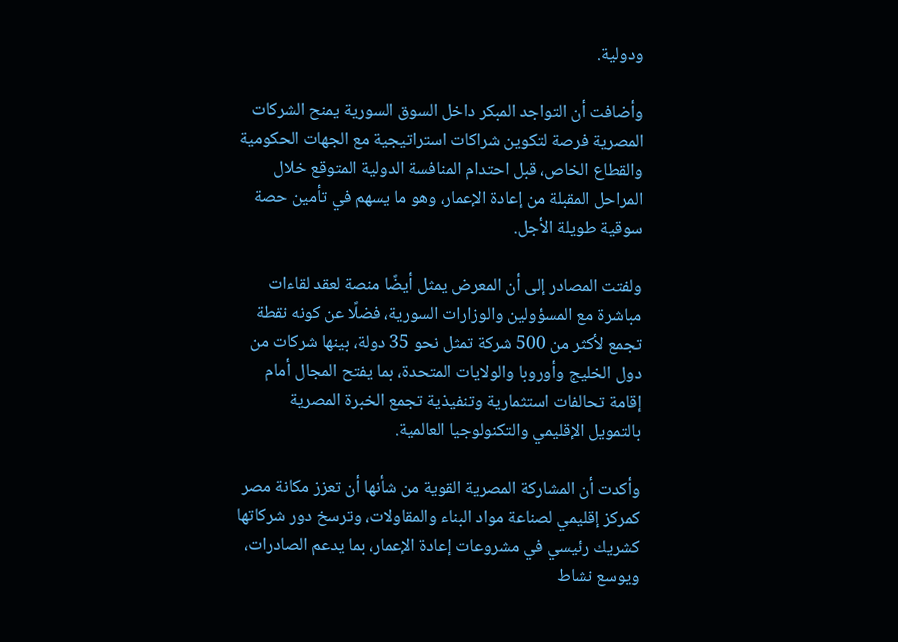ودولية.

وأضافت أن التواجد المبكر داخل السوق السورية يمنح الشركات المصرية فرصة لتكوين شراكات استراتيجية مع الجهات الحكومية والقطاع الخاص، قبل احتدام المنافسة الدولية المتوقع خلال المراحل المقبلة من إعادة الإعمار، وهو ما يسهم في تأمين حصة سوقية طويلة الأجل.

ولفتت المصادر إلى أن المعرض يمثل أيضًا منصة لعقد لقاءات مباشرة مع المسؤولين والوزارات السورية، فضلًا عن كونه نقطة تجمع لأكثر من 500 شركة تمثل نحو 35 دولة، بينها شركات من دول الخليج وأوروبا والولايات المتحدة، بما يفتح المجال أمام إقامة تحالفات استثمارية وتنفيذية تجمع الخبرة المصرية بالتمويل الإقليمي والتكنولوجيا العالمية.

وأكدت أن المشاركة المصرية القوية من شأنها أن تعزز مكانة مصر كمركز إقليمي لصناعة مواد البناء والمقاولات، وترسخ دور شركاتها كشريك رئيسي في مشروعات إعادة الإعمار، بما يدعم الصادرات، ويوسع نشاط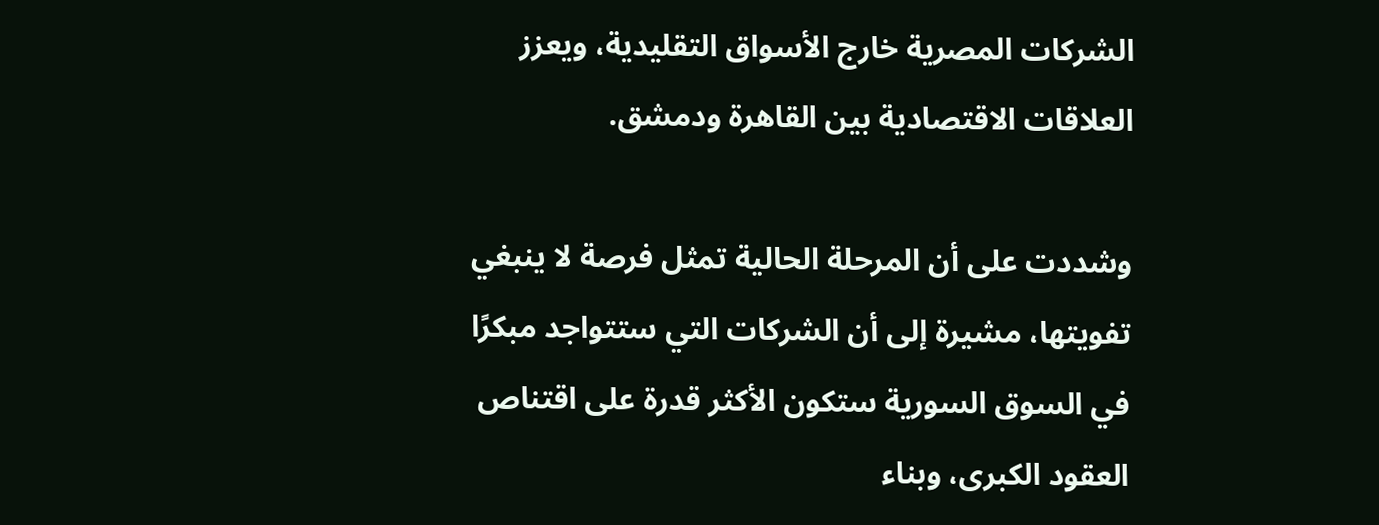الشركات المصرية خارج الأسواق التقليدية، ويعزز العلاقات الاقتصادية بين القاهرة ودمشق.

وشددت على أن المرحلة الحالية تمثل فرصة لا ينبغي تفويتها، مشيرة إلى أن الشركات التي ستتواجد مبكرًا في السوق السورية ستكون الأكثر قدرة على اقتناص العقود الكبرى، وبناء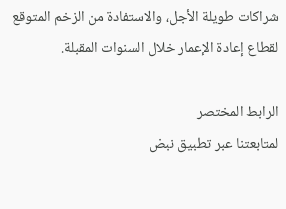شراكات طويلة الأجل، والاستفادة من الزخم المتوقع لقطاع إعادة الإعمار خلال السنوات المقبلة.

الرابط المختصر
لمتابعتنا عبر تطبيق نبض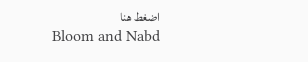اضغط هنا
Bloom and Nabd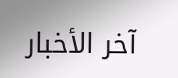آخر الأخبار